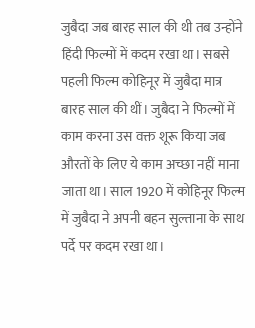जुबैदा जब बारह साल की थी तब उन्होंने हिंदी फिल्मों में कदम रखा था। सबसे पहली फिल्म कोहिनूर में जुबैदा मात्र बारह साल की थीं। जुबैदा ने फिल्मों में काम करना उस वक्त शूरू किया जब औरतों के लिए ये काम अच्छा नहीं माना जाता था। साल 1920 में कोहिनूर फिल्म में जुबैदा ने अपनी बहन सुल्ताना के साथ पर्दे पर कदम रखा था।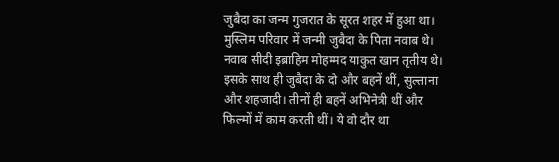जुबैदा का जन्म गुजरात के सूरत शहर में हुआ था। मुस्लिम परिवार में जन्मी जुबैदा के पिता नवाब थे। नवाब सीदी इब्राहिम मोहम्मद याकुत खान तृतीय थे। इसके साथ ही जुबैदा के दो और बहनें थीं, सुल्ताना और शहजादी। तीनों ही बहनें अभिनेत्री थीं और फिल्मों में काम करती थीं। ये वो दौर था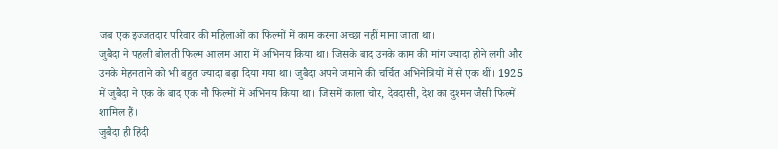जब एक इज्जतदार परिवार की महिलाओं का फिल्मों में काम करना अच्छा नहीं माना जाता था।
जुबैदा ने पहली बोलती फिल्म आलम आरा में अभिनय किया था। जिसके बाद उनके काम की मांग ज्यादा होने लगी और उनके मेहनताने को भी बहुत ज्यादा बढ़ा दिया गया था। जुबैदा अपने जमाने की चर्चित अभिनेत्रियों में से एक थीं। 1925 में जुबैदा ने एक के बाद एक नौ फिल्मों में अभिनय किया था। जिसमें काला चोर, देवदासी, देश का दुश्मन जैसी फिल्में शामिल हैं।
जुबैदा ही हिंदी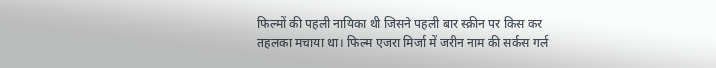फिल्मों की पहली नायिका थी जिसने पहली बार स्क्रीन पर किस कर तहलका मचाया था। फिल्म एजरा मिर्जा में जरीन नाम की सर्कस गर्ल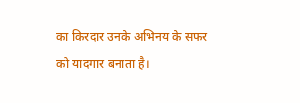का किरदार उनके अभिनय के सफर को यादगार बनाता है।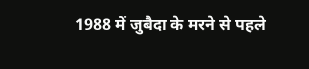1988 में जुबैदा के मरने से पहले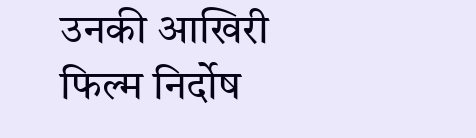उनकी आखिरी फिल्म निर्दोष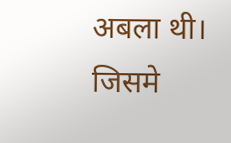अबला थी। जिसमे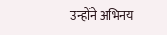उन्होंने अभिनय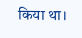किया था।